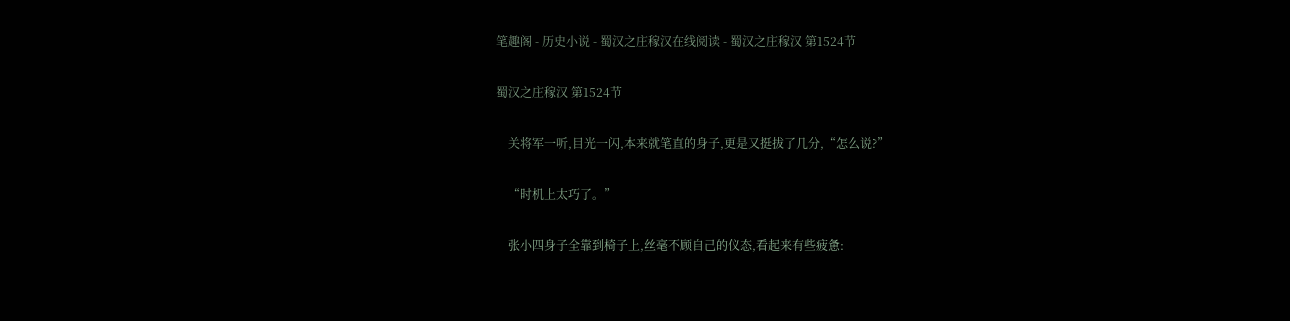笔趣阁 - 历史小说 - 蜀汉之庄稼汉在线阅读 - 蜀汉之庄稼汉 第1524节

蜀汉之庄稼汉 第1524节

    关将军一听,目光一闪,本来就笔直的身子,更是又挺拔了几分,“怎么说?”

    “时机上太巧了。”

    张小四身子全靠到椅子上,丝毫不顾自己的仪态,看起来有些疲惫: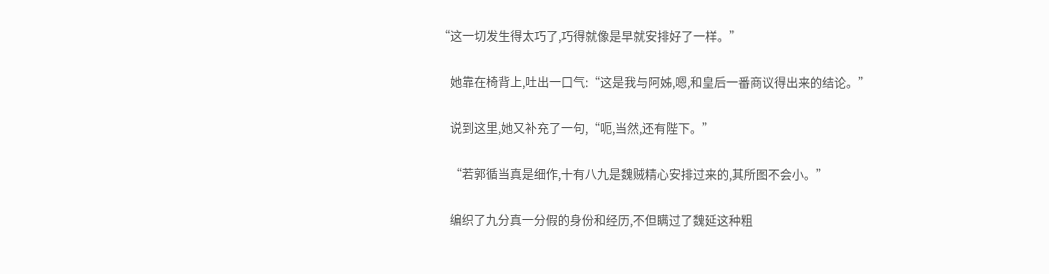“这一切发生得太巧了,巧得就像是早就安排好了一样。”

    她靠在椅背上,吐出一口气:“这是我与阿姊,嗯,和皇后一番商议得出来的结论。”

    说到这里,她又补充了一句,“呃,当然,还有陛下。”

    “若郭循当真是细作,十有八九是魏贼精心安排过来的,其所图不会小。”

    编织了九分真一分假的身份和经历,不但瞒过了魏延这种粗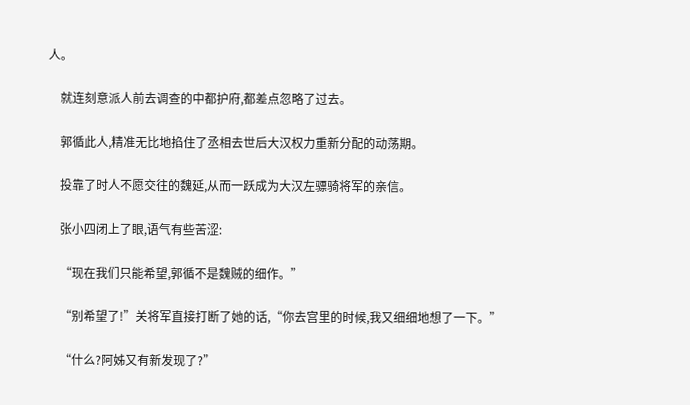人。

    就连刻意派人前去调查的中都护府,都差点忽略了过去。

    郭循此人,精准无比地掐住了丞相去世后大汉权力重新分配的动荡期。

    投靠了时人不愿交往的魏延,从而一跃成为大汉左骠骑将军的亲信。

    张小四闭上了眼,语气有些苦涩:

    “现在我们只能希望,郭循不是魏贼的细作。”

    “别希望了!”关将军直接打断了她的话,“你去宫里的时候,我又细细地想了一下。”

    “什么?阿姊又有新发现了?”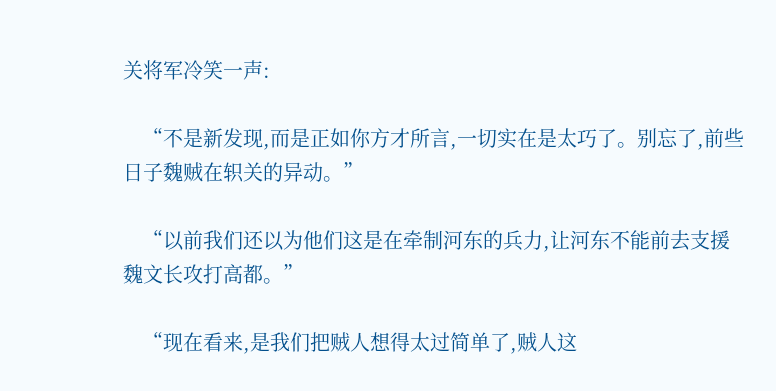关将军冷笑一声:

    “不是新发现,而是正如你方才所言,一切实在是太巧了。别忘了,前些日子魏贼在轵关的异动。”

    “以前我们还以为他们这是在牵制河东的兵力,让河东不能前去支援魏文长攻打高都。”

    “现在看来,是我们把贼人想得太过简单了,贼人这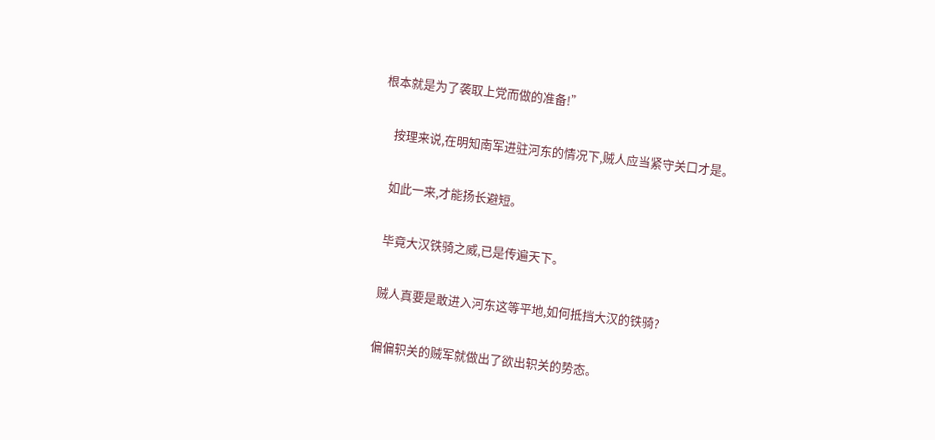根本就是为了袭取上党而做的准备!”

    按理来说,在明知南军进驻河东的情况下,贼人应当紧守关口才是。

    如此一来,才能扬长避短。

    毕竟大汉铁骑之威,已是传遍天下。

    贼人真要是敢进入河东这等平地,如何抵挡大汉的铁骑?

    偏偏轵关的贼军就做出了欲出轵关的势态。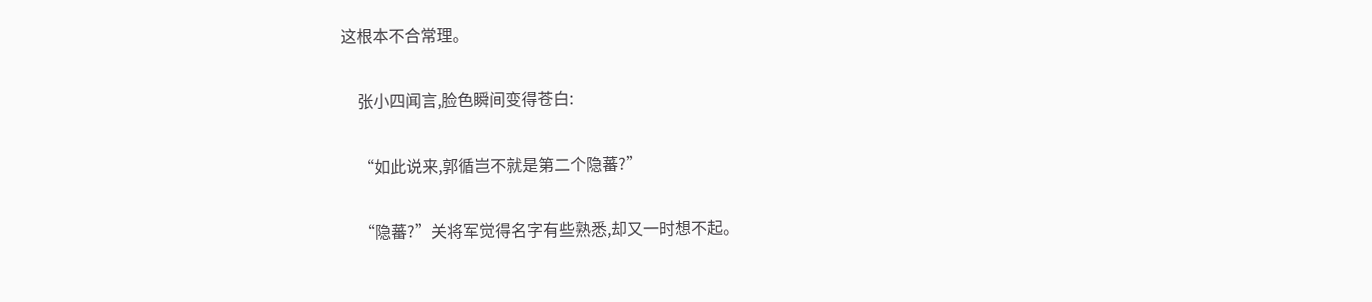这根本不合常理。

    张小四闻言,脸色瞬间变得苍白:

    “如此说来,郭循岂不就是第二个隐蕃?”

    “隐蕃?”关将军觉得名字有些熟悉,却又一时想不起。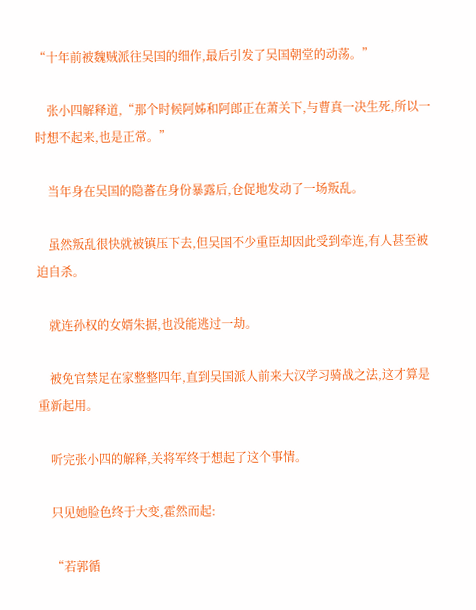“十年前被魏贼派往吴国的细作,最后引发了吴国朝堂的动荡。”

    张小四解释道,“那个时候阿姊和阿郎正在萧关下,与曹真一决生死,所以一时想不起来,也是正常。”

    当年身在吴国的隐蕃在身份暴露后,仓促地发动了一场叛乱。

    虽然叛乱很快就被镇压下去,但吴国不少重臣却因此受到牵连,有人甚至被迫自杀。

    就连孙权的女婿朱据,也没能逃过一劫。

    被免官禁足在家整整四年,直到吴国派人前来大汉学习骑战之法,这才算是重新起用。

    听完张小四的解释,关将军终于想起了这个事情。

    只见她脸色终于大变,霍然而起:

    “若郭循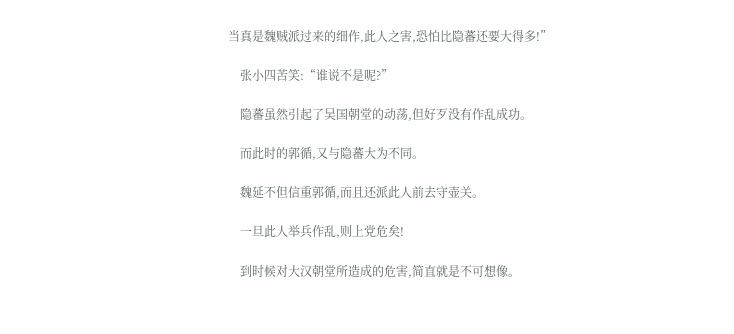当真是魏贼派过来的细作,此人之害,恐怕比隐蕃还要大得多!”

    张小四苦笑:“谁说不是呢?”

    隐蕃虽然引起了吴国朝堂的动荡,但好歹没有作乱成功。

    而此时的郭循,又与隐蕃大为不同。

    魏延不但信重郭循,而且还派此人前去守壶关。

    一旦此人举兵作乱,则上党危矣!

    到时候对大汉朝堂所造成的危害,简直就是不可想像。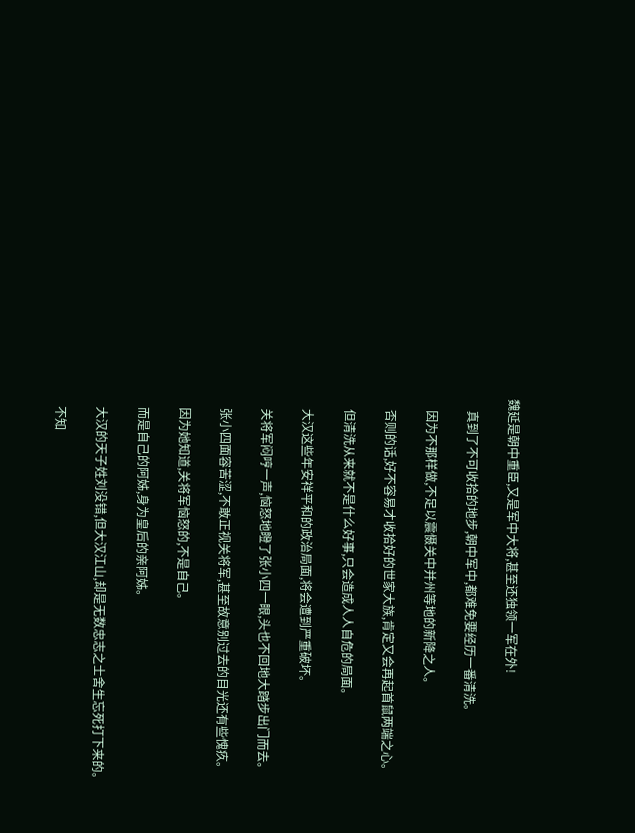魏延是朝中重臣,又是军中大将,甚至还独领一军在外!

    真到了不可收拾的地步,朝中军中,都难免要经历一番清洗。

    因为不那样做,不足以震慑关中并州等地的新降之人。

    否则的话,好不容易才收拾好的世家大族,肯定又会再起首鼠两端之心。

    但清洗从来就不是什么好事,只会造成人人自危的局面。

    大汉这些年安祥平和的政治局面,将会遭到严重破坏。

    关将军闷哼一声,恼怒地瞪了张小四一眼,头也不回地大踏步出门而去。

    张小四面容苦涩,不敢正视关将军,甚至故意别过去的目光还有些愧疚。

    因为她知道,关将军恼怒的,不是自己。

    而是自己的阿姊,身为皇后的亲阿姊。

    大汉的天子姓刘没错,但大汉江山,却是无数忠志之士舍生忘死打下来的。

    不知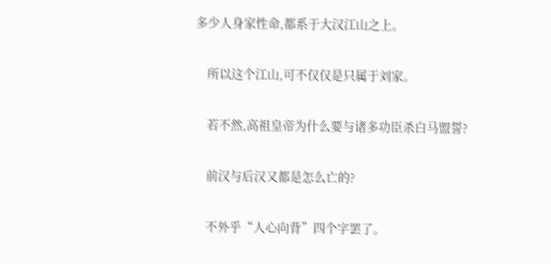多少人身家性命,都系于大汉江山之上。

    所以这个江山,可不仅仅是只属于刘家。

    若不然,高祖皇帝为什么要与诸多功臣杀白马盟誓?

    前汉与后汉又都是怎么亡的?

    不外乎“人心向背”四个字罢了。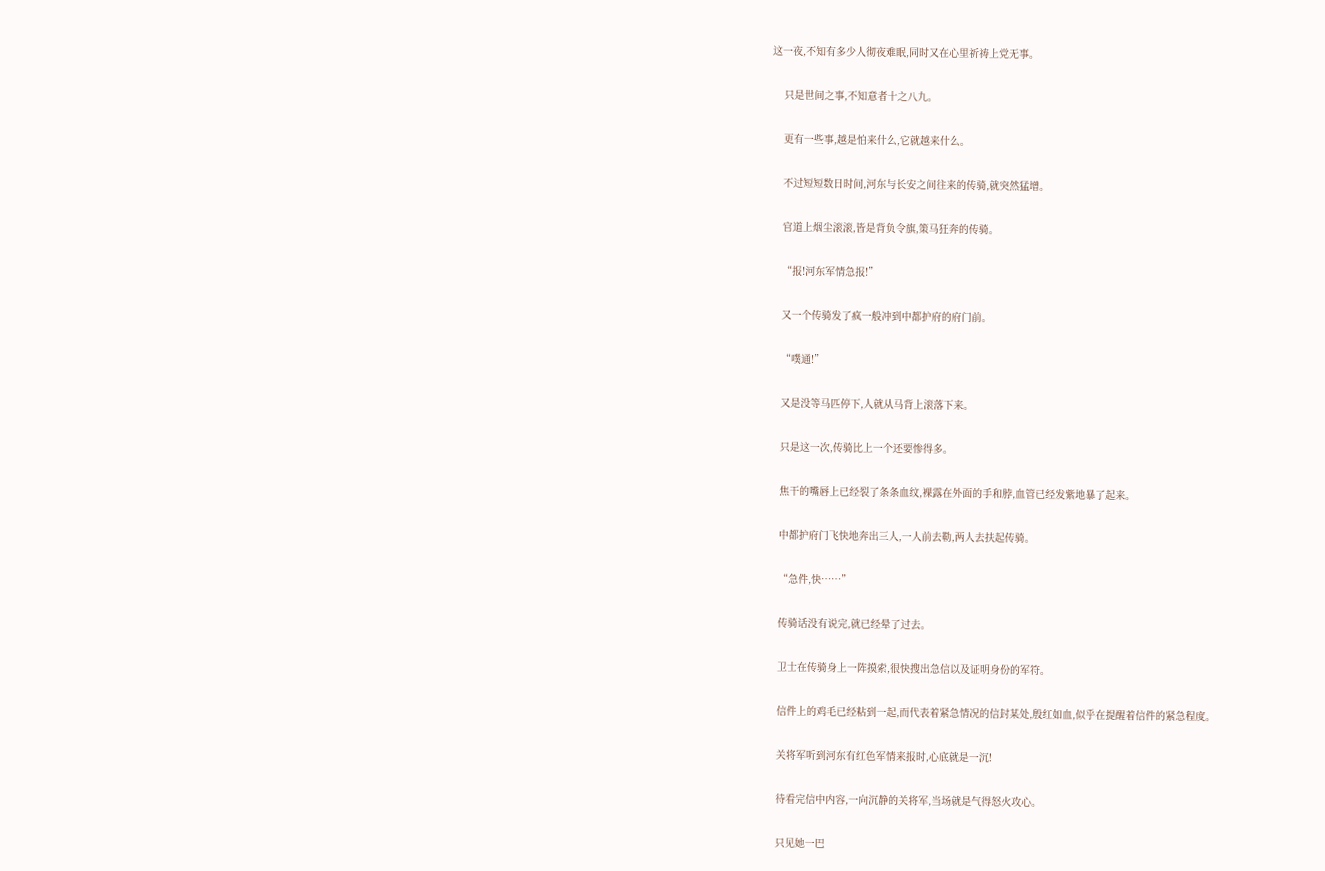这一夜,不知有多少人彻夜难眠,同时又在心里祈祷上党无事。

    只是世间之事,不知意者十之八九。

    更有一些事,越是怕来什么,它就越来什么。

    不过短短数日时间,河东与长安之间往来的传骑,就突然猛增。

    官道上烟尘滚滚,皆是背负令旗,策马狂奔的传骑。

    “报!河东军情急报!”

    又一个传骑发了疯一般冲到中都护府的府门前。

    “噗通!”

    又是没等马匹停下,人就从马背上滚落下来。

    只是这一次,传骑比上一个还要惨得多。

    焦干的嘴唇上已经裂了条条血纹,裸露在外面的手和脖,血管已经发紫地暴了起来。

    中都护府门飞快地奔出三人,一人前去勒,两人去扶起传骑。

    “急件,快……”

    传骑话没有说完,就已经晕了过去。

    卫士在传骑身上一阵摸索,很快搜出急信以及证明身份的军符。

    信件上的鸡毛已经粘到一起,而代表着紧急情况的信封某处,殷红如血,似乎在提醒着信件的紧急程度。

    关将军听到河东有红色军情来报时,心底就是一沉!

    待看完信中内容,一向沉静的关将军,当场就是气得怒火攻心。

    只见她一巴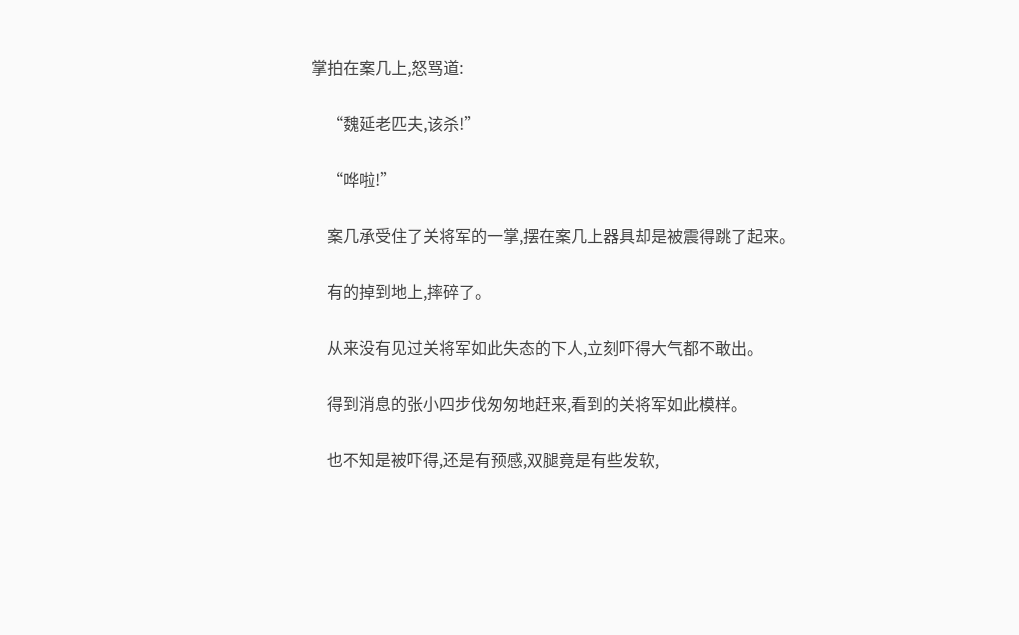掌拍在案几上,怒骂道:

    “魏延老匹夫,该杀!”

    “哗啦!”

    案几承受住了关将军的一掌,摆在案几上器具却是被震得跳了起来。

    有的掉到地上,摔碎了。

    从来没有见过关将军如此失态的下人,立刻吓得大气都不敢出。

    得到消息的张小四步伐匆匆地赶来,看到的关将军如此模样。

    也不知是被吓得,还是有预感,双腿竟是有些发软,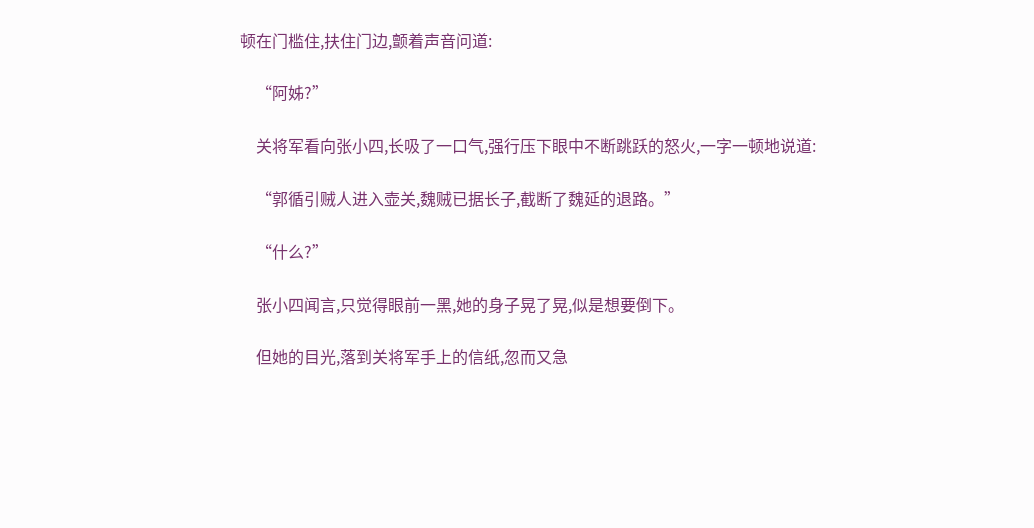顿在门槛住,扶住门边,颤着声音问道:

    “阿姊?”

    关将军看向张小四,长吸了一口气,强行压下眼中不断跳跃的怒火,一字一顿地说道:

    “郭循引贼人进入壶关,魏贼已据长子,截断了魏延的退路。”

    “什么?”

    张小四闻言,只觉得眼前一黑,她的身子晃了晃,似是想要倒下。

    但她的目光,落到关将军手上的信纸,忽而又急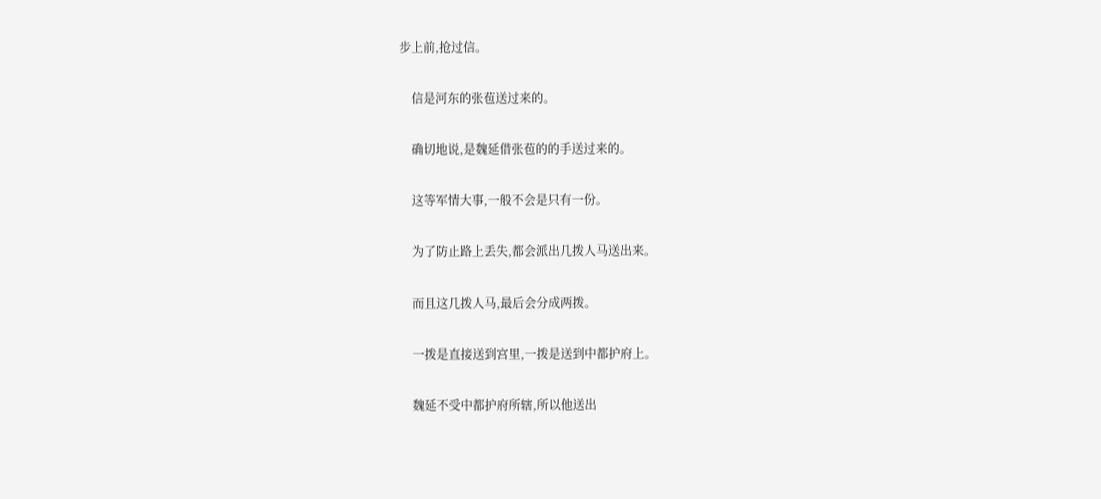步上前,抢过信。

    信是河东的张苞送过来的。

    确切地说,是魏延借张苞的的手送过来的。

    这等军情大事,一般不会是只有一份。

    为了防止路上丢失,都会派出几拨人马送出来。

    而且这几拨人马,最后会分成两拨。

    一拨是直接送到宫里,一拨是送到中都护府上。

    魏延不受中都护府所辖,所以他送出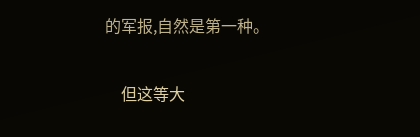的军报,自然是第一种。

    但这等大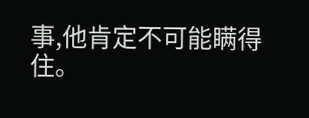事,他肯定不可能瞒得住。